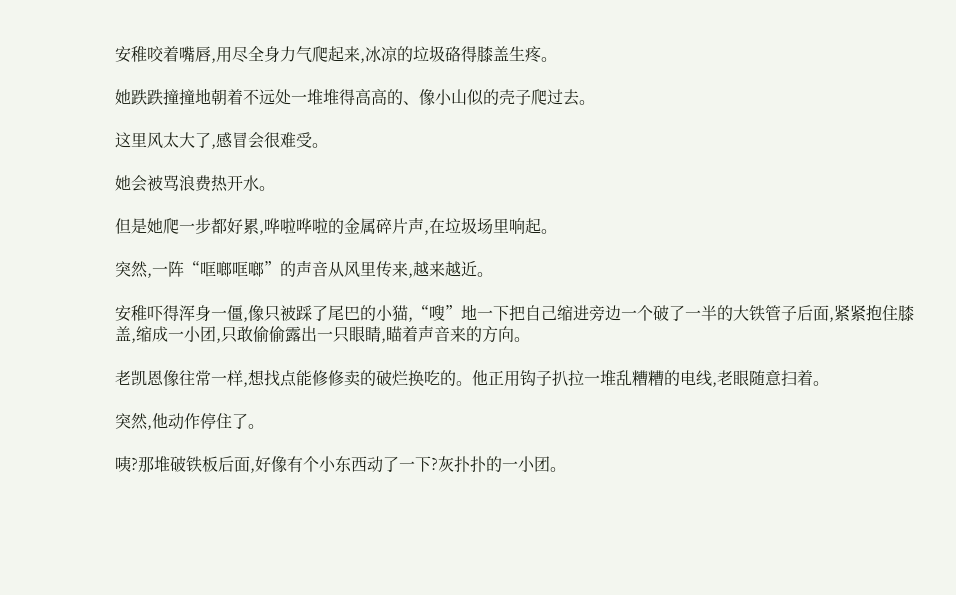安稚咬着嘴唇,用尽全身力气爬起来,冰凉的垃圾硌得膝盖生疼。

她跌跌撞撞地朝着不远处一堆堆得高高的、像小山似的壳子爬过去。

这里风太大了,感冒会很难受。

她会被骂浪费热开水。

但是她爬一步都好累,哗啦哗啦的金属碎片声,在垃圾场里响起。

突然,一阵“哐啷哐啷”的声音从风里传来,越来越近。

安稚吓得浑身一僵,像只被踩了尾巴的小猫,“嗖”地一下把自己缩进旁边一个破了一半的大铁管子后面,紧紧抱住膝盖,缩成一小团,只敢偷偷露出一只眼睛,瞄着声音来的方向。

老凯恩像往常一样,想找点能修修卖的破烂换吃的。他正用钩子扒拉一堆乱糟糟的电线,老眼随意扫着。

突然,他动作停住了。

咦?那堆破铁板后面,好像有个小东西动了一下?灰扑扑的一小团。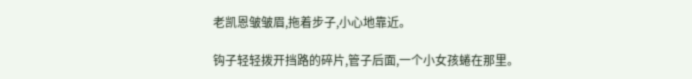老凯恩皱皱眉,拖着步子,小心地靠近。

钩子轻轻拨开挡路的碎片,管子后面,一个小女孩蜷在那里。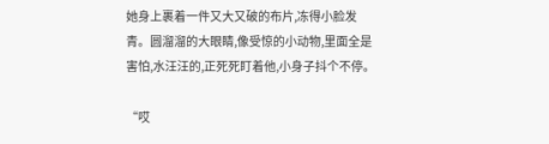她身上裹着一件又大又破的布片,冻得小脸发青。圆溜溜的大眼睛,像受惊的小动物,里面全是害怕,水汪汪的,正死死盯着他,小身子抖个不停。

“哎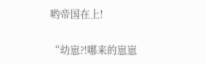哟帝国在上!

“幼崽?!哪来的崽崽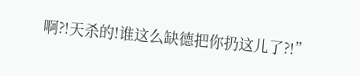啊?!天杀的!谁这么缺德把你扔这儿了?!”